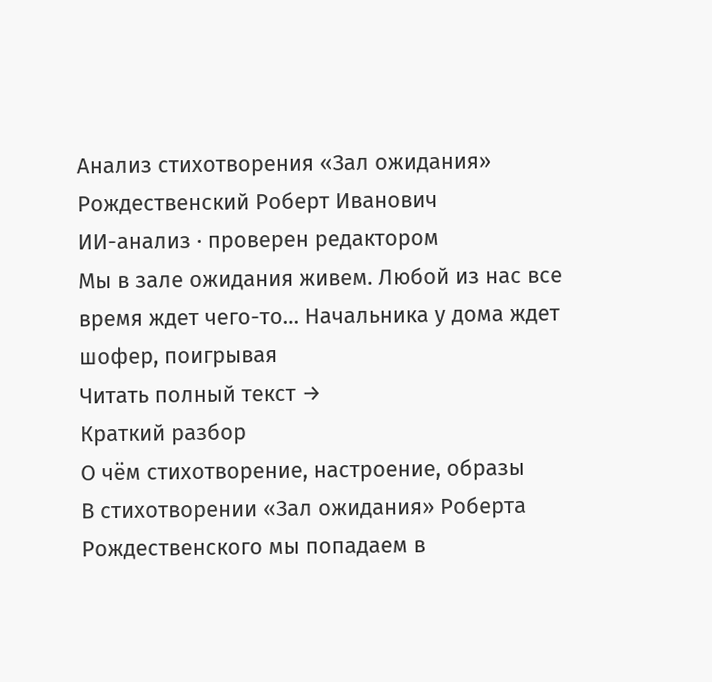Анализ стихотворения «Зал ожидания»
Рождественский Роберт Иванович
ИИ-анализ · проверен редактором
Мы в зале ожидания живем. Любой из нас все время ждет чего-то… Начальника у дома ждет шофер, поигрывая
Читать полный текст →
Краткий разбор
О чём стихотворение, настроение, образы
В стихотворении «Зал ожидания» Роберта Рождественского мы попадаем в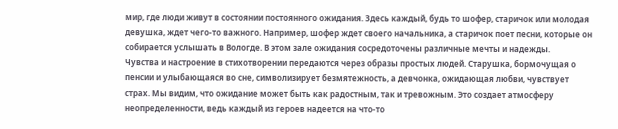мир, где люди живут в состоянии постоянного ожидания. Здесь каждый, будь то шофер, старичок или молодая девушка, ждет чего-то важного. Например, шофер ждет своего начальника, а старичок поет песни, которые он собирается услышать в Вологде. В этом зале ожидания сосредоточены различные мечты и надежды.
Чувства и настроение в стихотворении передаются через образы простых людей. Старушка, бормочущая о пенсии и улыбающаяся во сне, символизирует безмятежность, а девчонка, ожидающая любви, чувствует страх. Мы видим, что ожидание может быть как радостным, так и тревожным. Это создает атмосферу неопределенности, ведь каждый из героев надеется на что-то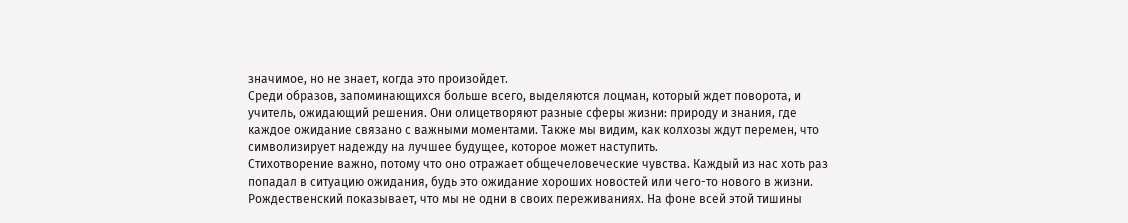значимое, но не знает, когда это произойдет.
Среди образов, запоминающихся больше всего, выделяются лоцман, который ждет поворота, и учитель, ожидающий решения. Они олицетворяют разные сферы жизни: природу и знания, где каждое ожидание связано с важными моментами. Также мы видим, как колхозы ждут перемен, что символизирует надежду на лучшее будущее, которое может наступить.
Стихотворение важно, потому что оно отражает общечеловеческие чувства. Каждый из нас хоть раз попадал в ситуацию ожидания, будь это ожидание хороших новостей или чего-то нового в жизни. Рождественский показывает, что мы не одни в своих переживаниях. На фоне всей этой тишины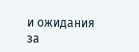и ожидания за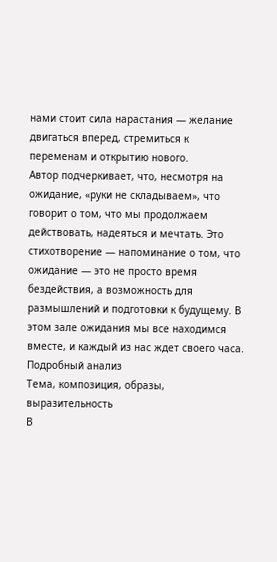нами стоит сила нарастания — желание двигаться вперед, стремиться к переменам и открытию нового.
Автор подчеркивает, что, несмотря на ожидание, «руки не складываем», что говорит о том, что мы продолжаем действовать, надеяться и мечтать. Это стихотворение — напоминание о том, что ожидание — это не просто время бездействия, а возможность для размышлений и подготовки к будущему. В этом зале ожидания мы все находимся вместе, и каждый из нас ждет своего часа.
Подробный анализ
Тема, композиция, образы, выразительность
В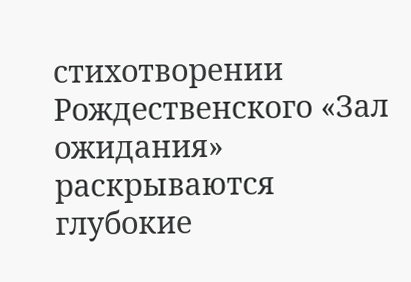стихотворении Рождественского «Зал ожидания» раскрываются глубокие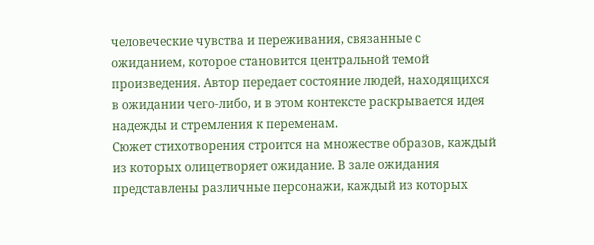человеческие чувства и переживания, связанные с ожиданием, которое становится центральной темой произведения. Автор передает состояние людей, находящихся в ожидании чего-либо, и в этом контексте раскрывается идея надежды и стремления к переменам.
Сюжет стихотворения строится на множестве образов, каждый из которых олицетворяет ожидание. В зале ожидания представлены различные персонажи, каждый из которых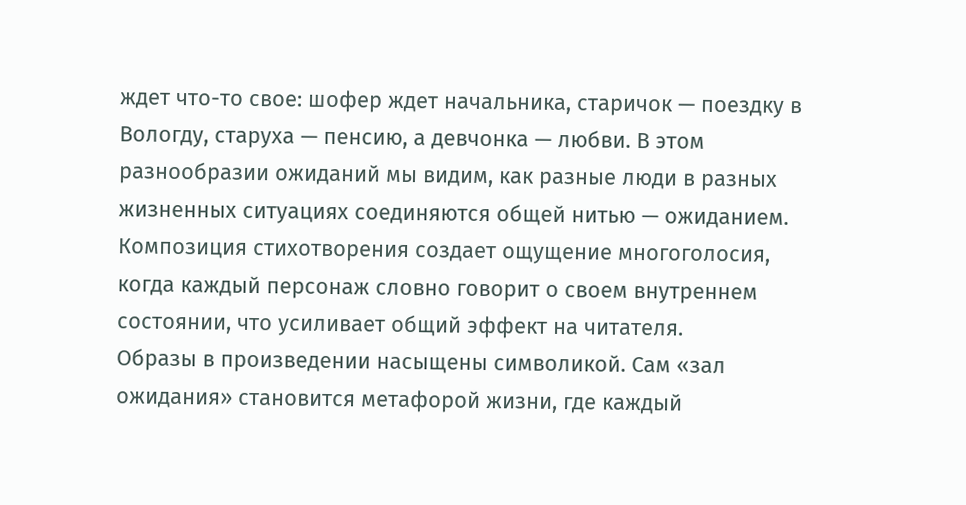ждет что-то свое: шофер ждет начальника, старичок — поездку в Вологду, старуха — пенсию, а девчонка — любви. В этом разнообразии ожиданий мы видим, как разные люди в разных жизненных ситуациях соединяются общей нитью — ожиданием. Композиция стихотворения создает ощущение многоголосия, когда каждый персонаж словно говорит о своем внутреннем состоянии, что усиливает общий эффект на читателя.
Образы в произведении насыщены символикой. Сам «зал ожидания» становится метафорой жизни, где каждый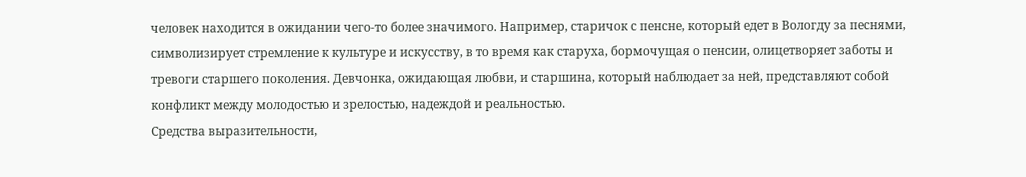человек находится в ожидании чего-то более значимого. Например, старичок с пенсне, который едет в Вологду за песнями, символизирует стремление к культуре и искусству, в то время как старуха, бормочущая о пенсии, олицетворяет заботы и тревоги старшего поколения. Девчонка, ожидающая любви, и старшина, который наблюдает за ней, представляют собой конфликт между молодостью и зрелостью, надеждой и реальностью.
Средства выразительности,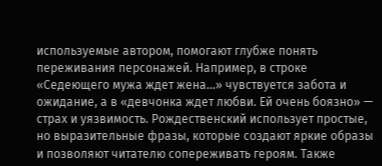используемые автором, помогают глубже понять переживания персонажей. Например, в строке «Седеющего мужа ждет жена…» чувствуется забота и ожидание, а в «девчонка ждет любви. Ей очень боязно» — страх и уязвимость. Рождественский использует простые, но выразительные фразы, которые создают яркие образы и позволяют читателю сопереживать героям. Также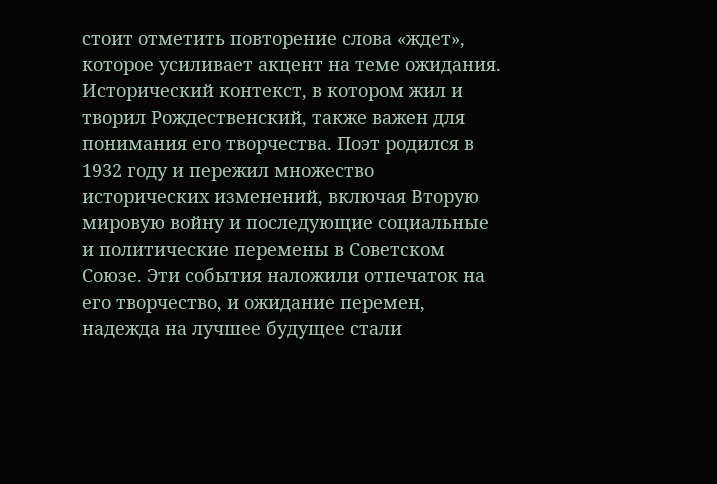стоит отметить повторение слова «ждет», которое усиливает акцент на теме ожидания.
Исторический контекст, в котором жил и творил Рождественский, также важен для понимания его творчества. Поэт родился в 1932 году и пережил множество исторических изменений, включая Вторую мировую войну и последующие социальные и политические перемены в Советском Союзе. Эти события наложили отпечаток на его творчество, и ожидание перемен, надежда на лучшее будущее стали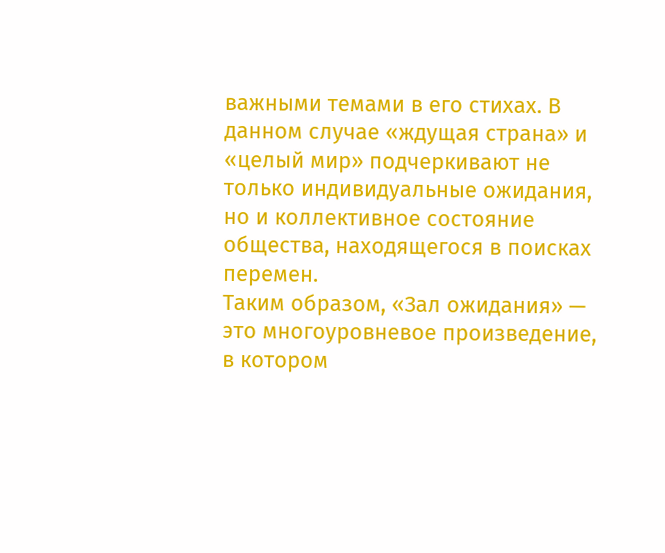важными темами в его стихах. В данном случае «ждущая страна» и «целый мир» подчеркивают не только индивидуальные ожидания, но и коллективное состояние общества, находящегося в поисках перемен.
Таким образом, «Зал ожидания» — это многоуровневое произведение, в котором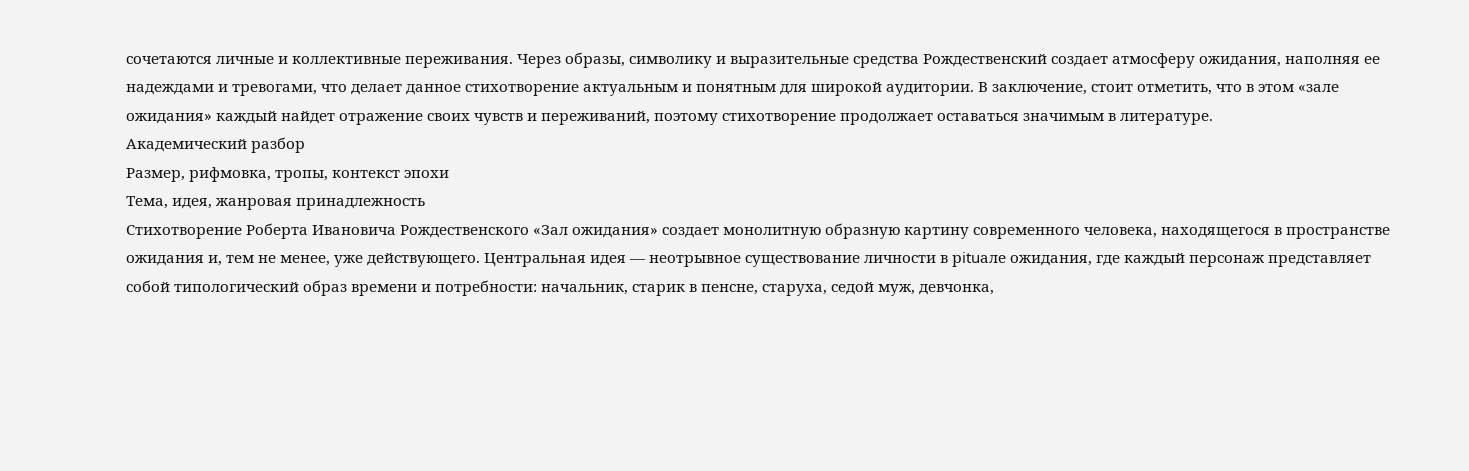сочетаются личные и коллективные переживания. Через образы, символику и выразительные средства Рождественский создает атмосферу ожидания, наполняя ее надеждами и тревогами, что делает данное стихотворение актуальным и понятным для широкой аудитории. В заключение, стоит отметить, что в этом «зале ожидания» каждый найдет отражение своих чувств и переживаний, поэтому стихотворение продолжает оставаться значимым в литературе.
Академический разбор
Размер, рифмовка, тропы, контекст эпохи
Тема, идея, жанровая принадлежность
Стихотворение Роберта Ивановича Рождественского «Зал ожидания» создает монолитную образную картину современного человека, находящегося в пространстве ожидания и, тем не менее, уже действующего. Центральная идея — неотрывное существование личности в рituале ожидания, где каждый персонаж представляет собой типологический образ времени и потребности: начальник, старик в пенсне, старуха, седой муж, девчонка,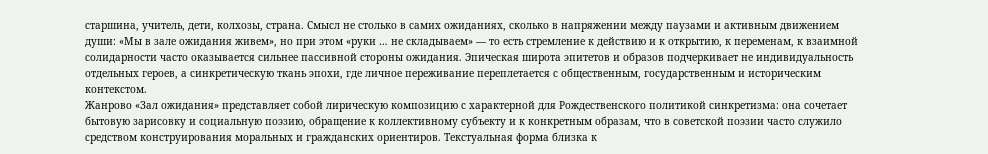старшина, учитель, дети, колхозы, страна. Смысл не столько в самих ожиданиях, сколько в напряжении между паузами и активным движением души: «Мы в зале ожидания живем», но при этом «руки … не складываем» — то есть стремление к действию и к открытию, к переменам, к взаимной солидарности часто оказывается сильнее пассивной стороны ожидания. Эпическая широта эпитетов и образов подчеркивает не индивидуальность отдельных героев, а синкретическую ткань эпохи, где личное переживание переплетается с общественным, государственным и историческим контекстом.
Жанрово «Зал ожидания» представляет собой лирическую композицию с характерной для Рождественского политикой синкретизма: она сочетает бытовую зарисовку и социальную поэзию, обращение к коллективному субъекту и к конкретным образам, что в советской поэзии часто служило средством конструирования моральных и гражданских ориентиров. Текстуальная форма близка к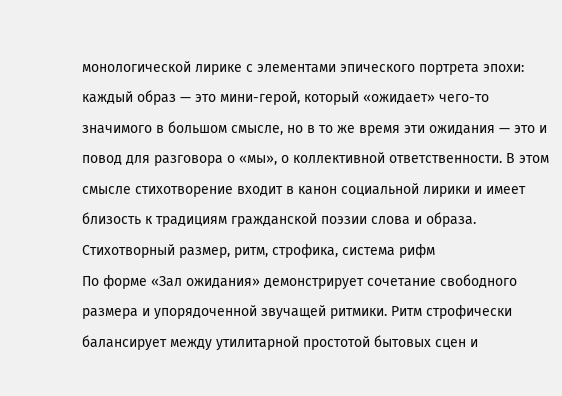монологической лирике с элементами эпического портрета эпохи: каждый образ — это мини-герой, который «ожидает» чего-то значимого в большом смысле, но в то же время эти ожидания — это и повод для разговора о «мы», о коллективной ответственности. В этом смысле стихотворение входит в канон социальной лирики и имеет близость к традициям гражданской поэзии слова и образа.
Стихотворный размер, ритм, строфика, система рифм
По форме «Зал ожидания» демонстрирует сочетание свободного размера и упорядоченной звучащей ритмики. Ритм строфически балансирует между утилитарной простотой бытовых сцен и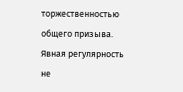торжественностью общего призыва. Явная регулярность не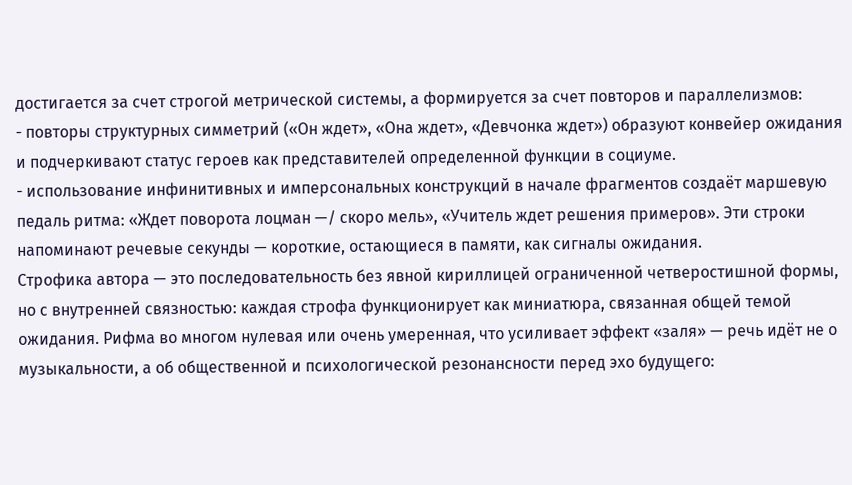достигается за счет строгой метрической системы, а формируется за счет повторов и параллелизмов:
- повторы структурных симметрий («Он ждет», «Она ждет», «Девчонка ждет») образуют конвейер ожидания и подчеркивают статус героев как представителей определенной функции в социуме.
- использование инфинитивных и имперсональных конструкций в начале фрагментов создаёт маршевую педаль ритма: «Ждет поворота лоцман —/ скоро мель», «Учитель ждет решения примеров». Эти строки напоминают речевые секунды — короткие, остающиеся в памяти, как сигналы ожидания.
Строфика автора — это последовательность без явной кириллицей ограниченной четверостишной формы, но с внутренней связностью: каждая строфа функционирует как миниатюра, связанная общей темой ожидания. Рифма во многом нулевая или очень умеренная, что усиливает эффект «заля» — речь идёт не о музыкальности, а об общественной и психологической резонансности перед эхо будущего: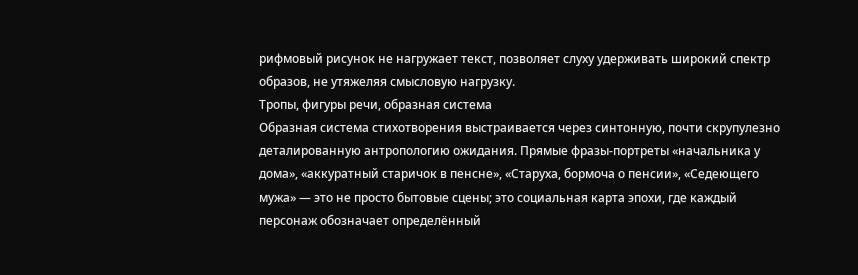рифмовый рисунок не нагружает текст, позволяет слуху удерживать широкий спектр образов, не утяжеляя смысловую нагрузку.
Тропы, фигуры речи, образная система
Образная система стихотворения выстраивается через синтонную, почти скрупулезно деталированную антропологию ожидания. Прямые фразы-портреты «начальника у дома», «аккуратный старичок в пенсне», «Старуха, бормоча о пенсии», «Седеющего мужа» — это не просто бытовые сцены; это социальная карта эпохи, где каждый персонаж обозначает определённый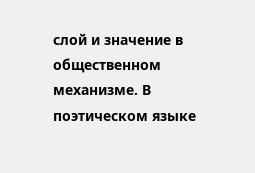слой и значение в общественном механизме. В поэтическом языке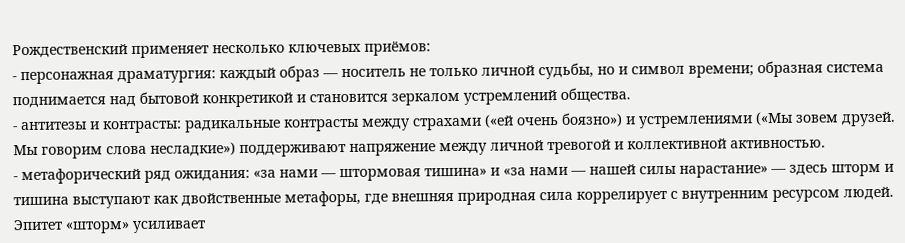Рождественский применяет несколько ключевых приёмов:
- персонажная драматургия: каждый образ — носитель не только личной судьбы, но и символ времени; образная система поднимается над бытовой конкретикой и становится зеркалом устремлений общества.
- антитезы и контрасты: радикальные контрасты между страхами («ей очень боязно») и устремлениями («Мы зовем друзей. Мы говорим слова несладкие») поддерживают напряжение между личной тревогой и коллективной активностью.
- метафорический ряд ожидания: «за нами — штормовая тишина» и «за нами — нашей силы нарастание» — здесь шторм и тишина выступают как двойственные метафоры, где внешняя природная сила коррелирует с внутренним ресурсом людей. Эпитет «шторм» усиливает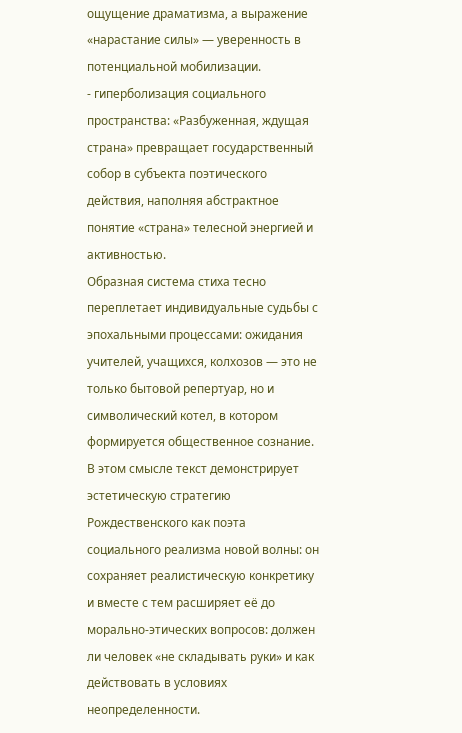ощущение драматизма, а выражение «нарастание силы» — уверенность в потенциальной мобилизации.
- гиперболизация социального пространства: «Разбуженная, ждущая страна» превращает государственный собор в субъекта поэтического действия, наполняя абстрактное понятие «страна» телесной энергией и активностью.
Образная система стиха тесно переплетает индивидуальные судьбы с эпохальными процессами: ожидания учителей, учащихся, колхозов — это не только бытовой репертуар, но и символический котел, в котором формируется общественное сознание. В этом смысле текст демонстрирует эстетическую стратегию Рождественского как поэта социального реализма новой волны: он сохраняет реалистическую конкретику и вместе с тем расширяет её до морально-этических вопросов: должен ли человек «не складывать руки» и как действовать в условиях неопределенности.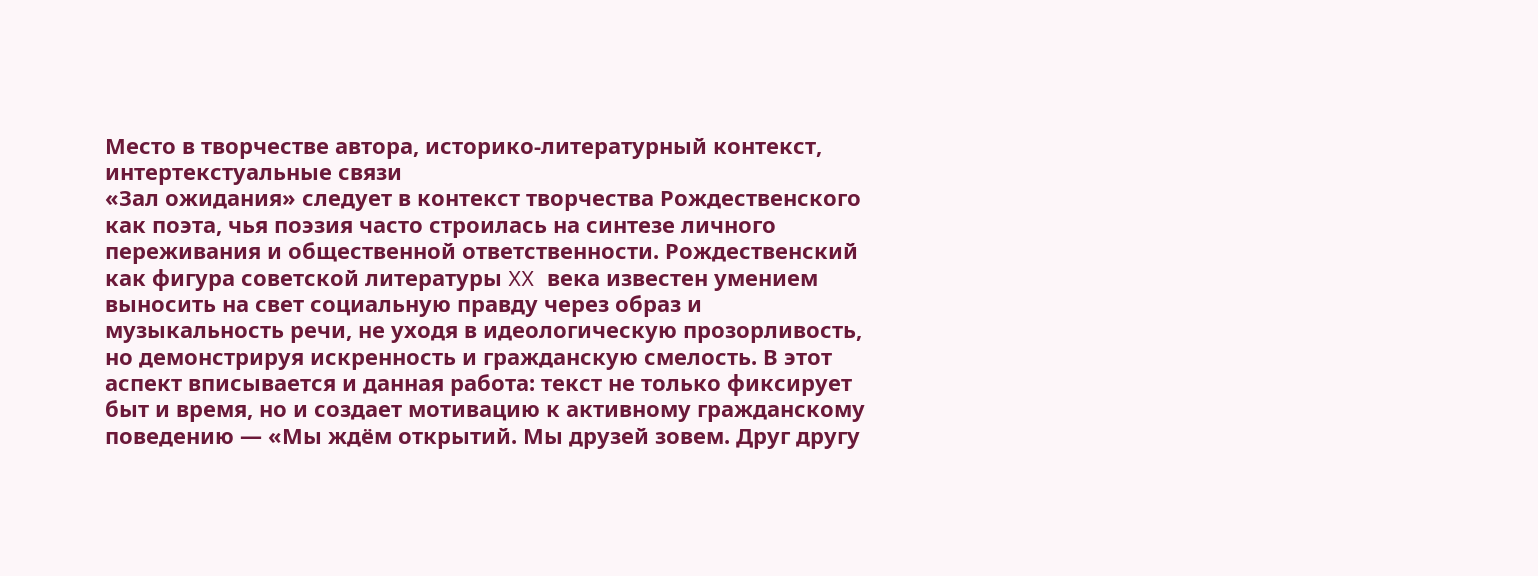Место в творчестве автора, историко-литературный контекст, интертекстуальные связи
«Зал ожидания» следует в контекст творчества Рождественского как поэта, чья поэзия часто строилась на синтезе личного переживания и общественной ответственности. Рождественский как фигура советской литературы XX века известен умением выносить на свет социальную правду через образ и музыкальность речи, не уходя в идеологическую прозорливость, но демонстрируя искренность и гражданскую смелость. В этот аспект вписывается и данная работа: текст не только фиксирует быт и время, но и создает мотивацию к активному гражданскому поведению — «Мы ждём открытий. Мы друзей зовем. Друг другу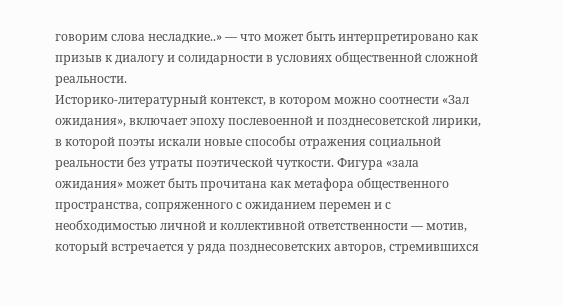говорим слова несладкие..» — что может быть интерпретировано как призыв к диалогу и солидарности в условиях общественной сложной реальности.
Историко-литературный контекст, в котором можно соотнести «Зал ожидания», включает эпоху послевоенной и позднесоветской лирики, в которой поэты искали новые способы отражения социальной реальности без утраты поэтической чуткости. Фигура «зала ожидания» может быть прочитана как метафора общественного пространства, сопряженного с ожиданием перемен и с необходимостью личной и коллективной ответственности — мотив, который встречается у ряда позднесоветских авторов, стремившихся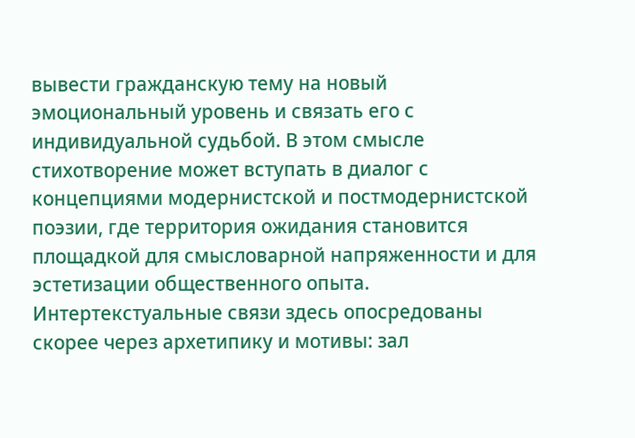вывести гражданскую тему на новый эмоциональный уровень и связать его с индивидуальной судьбой. В этом смысле стихотворение может вступать в диалог с концепциями модернистской и постмодернистской поэзии, где территория ожидания становится площадкой для смысловарной напряженности и для эстетизации общественного опыта.
Интертекстуальные связи здесь опосредованы скорее через архетипику и мотивы: зал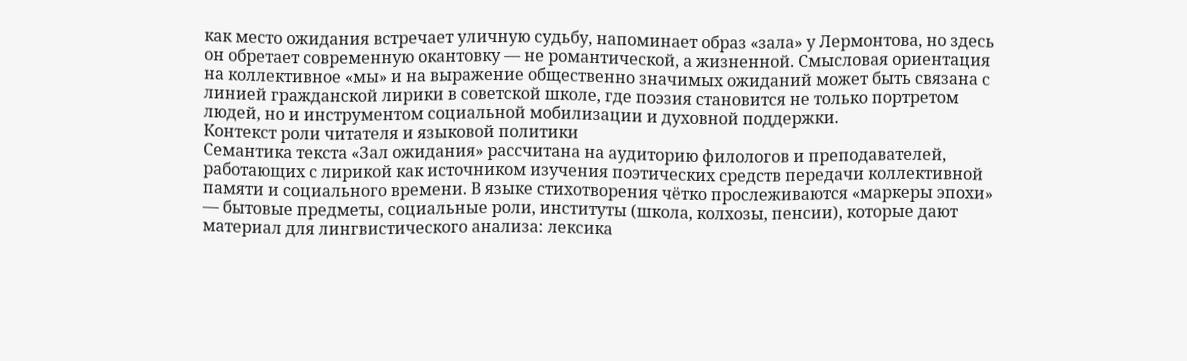как место ожидания встречает уличную судьбу, напоминает образ «зала» у Лермонтова, но здесь он обретает современную окантовку — не романтической, а жизненной. Смысловая ориентация на коллективное «мы» и на выражение общественно значимых ожиданий может быть связана с линией гражданской лирики в советской школе, где поэзия становится не только портретом людей, но и инструментом социальной мобилизации и духовной поддержки.
Контекст роли читателя и языковой политики
Семантика текста «Зал ожидания» рассчитана на аудиторию филологов и преподавателей, работающих с лирикой как источником изучения поэтических средств передачи коллективной памяти и социального времени. В языке стихотворения чётко прослеживаются «маркеры эпохи» — бытовые предметы, социальные роли, институты (школа, колхозы, пенсии), которые дают материал для лингвистического анализа: лексика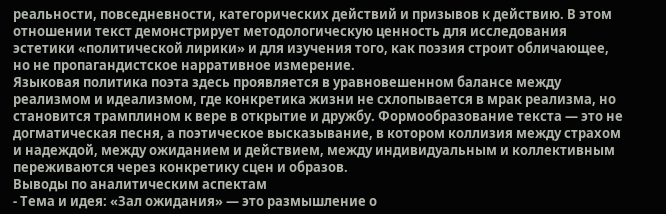реальности, повседневности, категорических действий и призывов к действию. В этом отношении текст демонстрирует методологическую ценность для исследования эстетики «политической лирики» и для изучения того, как поэзия строит обличающее, но не пропагандистское нарративное измерение.
Языковая политика поэта здесь проявляется в уравновешенном балансе между реализмом и идеализмом, где конкретика жизни не схлопывается в мрак реализма, но становится трамплином к вере в открытие и дружбу. Формообразование текста — это не догматическая песня, а поэтическое высказывание, в котором коллизия между страхом и надеждой, между ожиданием и действием, между индивидуальным и коллективным переживаются через конкретику сцен и образов.
Выводы по аналитическим аспектам
- Тема и идея: «Зал ожидания» — это размышление о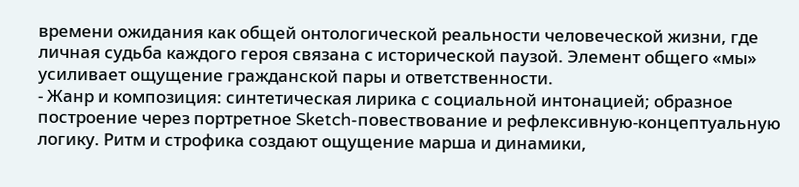времени ожидания как общей онтологической реальности человеческой жизни, где личная судьба каждого героя связана с исторической паузой. Элемент общего «мы» усиливает ощущение гражданской пары и ответственности.
- Жанр и композиция: синтетическая лирика с социальной интонацией; образное построение через портретное Sketch-повествование и рефлексивную-концептуальную логику. Ритм и строфика создают ощущение марша и динамики,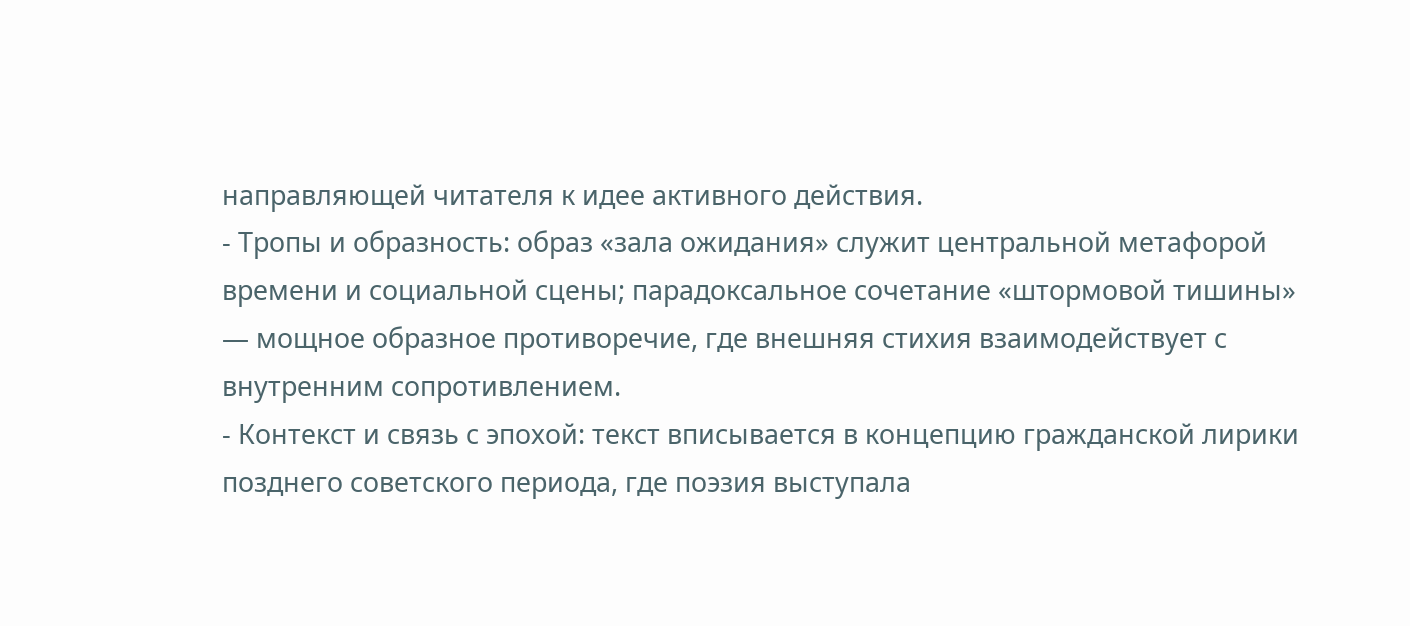направляющей читателя к идее активного действия.
- Тропы и образность: образ «зала ожидания» служит центральной метафорой времени и социальной сцены; парадоксальное сочетание «штормовой тишины» — мощное образное противоречие, где внешняя стихия взаимодействует с внутренним сопротивлением.
- Контекст и связь с эпохой: текст вписывается в концепцию гражданской лирики позднего советского периода, где поэзия выступала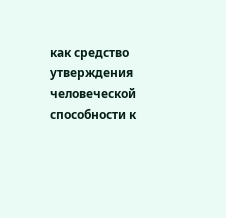как средство утверждения человеческой способности к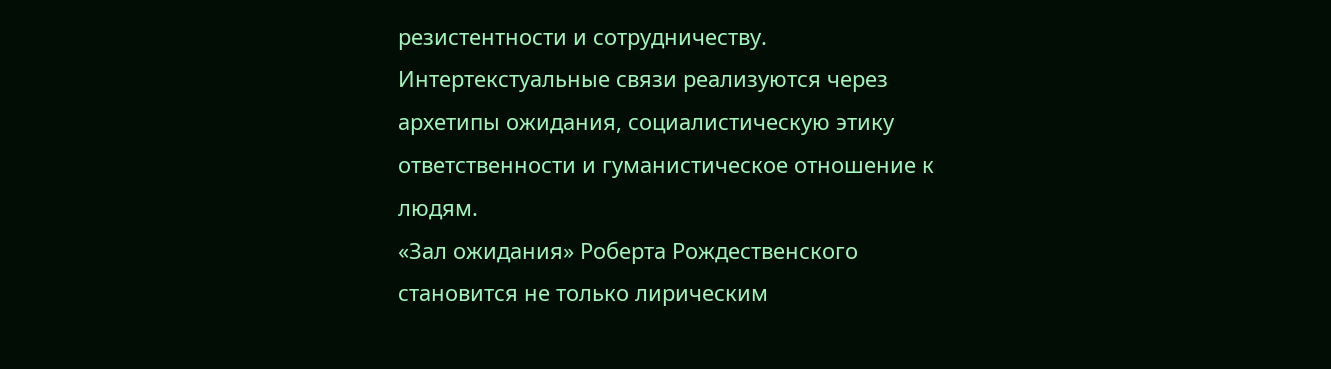резистентности и сотрудничеству. Интертекстуальные связи реализуются через архетипы ожидания, социалистическую этику ответственности и гуманистическое отношение к людям.
«Зал ожидания» Роберта Рождественского становится не только лирическим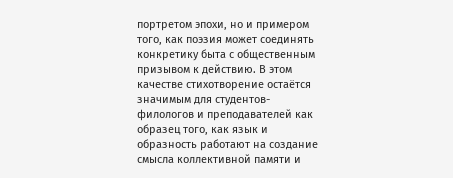портретом эпохи, но и примером того, как поэзия может соединять конкретику быта с общественным призывом к действию. В этом качестве стихотворение остаётся значимым для студентов-филологов и преподавателей как образец того, как язык и образность работают на создание смысла коллективной памяти и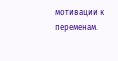мотивации к переменам.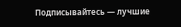Подписывайтесь — лучшие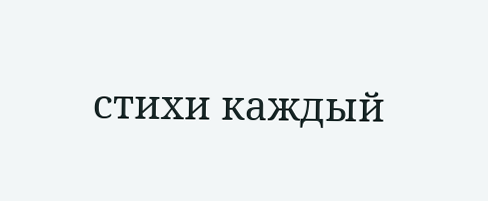стихи каждый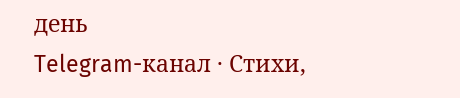день
Telegram-канал · Стихи,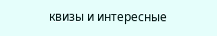квизы и интересные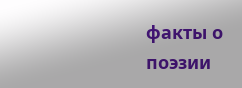факты о поэзии